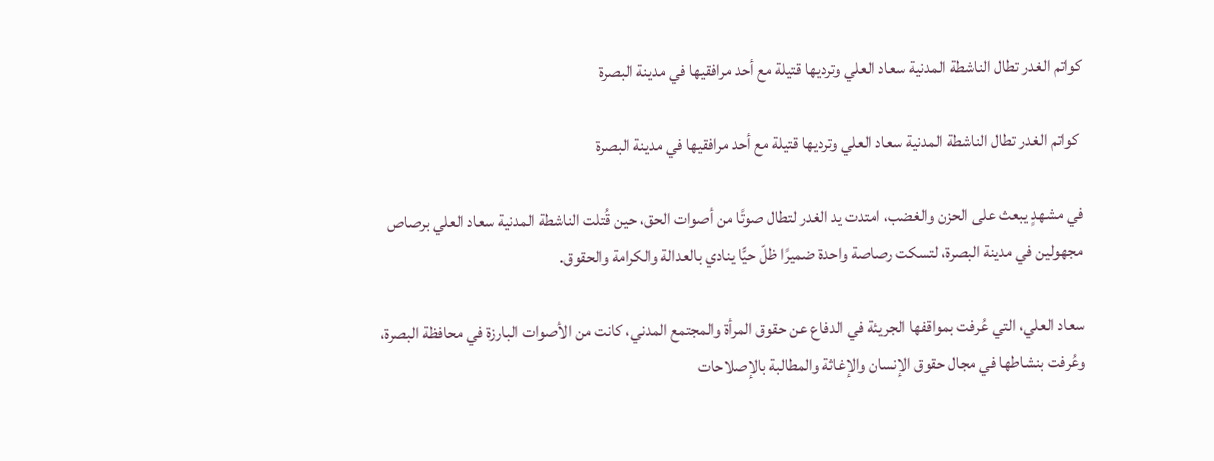كواتم الغدر تطال الناشطة المدنية سعاد العلي وترديها قتيلة مع أحد مرافقيها في مدينة البصرة

 كواتم الغدر تطال الناشطة المدنية سعاد العلي وترديها قتيلة مع أحد مرافقيها في مدينة البصرة

في مشهدٍ يبعث على الحزن والغضب، امتدت يد الغدر لتطال صوتًا من أصوات الحق، حين قُتلت الناشطة المدنية سعاد العلي برصاص مجهولين في مدينة البصرة، لتسكت رصاصة واحدة ضميرًا ظلّ حيًّا ينادي بالعدالة والكرامة والحقوق.

سعاد العلي، التي عُرفت بمواقفها الجريئة في الدفاع عن حقوق المرأة والمجتمع المدني، كانت من الأصوات البارزة في محافظة البصرة، وعُرفت بنشاطها في مجال حقوق الإنسان والإغاثة والمطالبة بالإصلاحات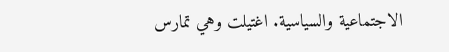الاجتماعية والسياسية. اغتيلت وهي تمارس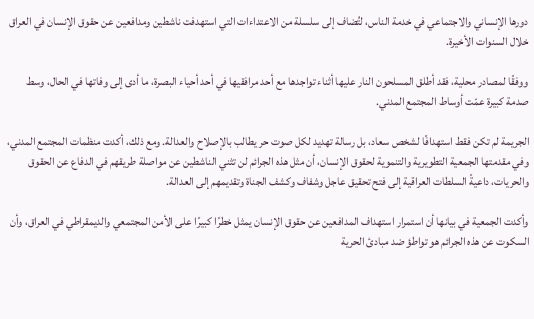دورها الإنساني والاجتماعي في خدمة الناس، لتُضاف إلى سلسلة من الاعتداءات التي استهدفت ناشطين ومدافعين عن حقوق الإنسان في العراق خلال السنوات الأخيرة.

ووفقًا لمصادر محلية، فقد أطلق المسلحون النار عليها أثناء تواجدها مع أحد مرافقيها في أحد أحياء البصرة، ما أدى إلى وفاتها في الحال، وسط صدمة كبيرة عمّت أوساط المجتمع المدني.

الجريمة لم تكن فقط استهدافًا لشخص سعاد، بل رسالة تهديد لكل صوت حر يطالب بالإصلاح والعدالة. ومع ذلك، أكدت منظمات المجتمع المدني، وفي مقدمتها الجمعية التطويرية والتنموية لحقوق الإنسان، أن مثل هذه الجرائم لن تثني الناشطين عن مواصلة طريقهم في الدفاع عن الحقوق والحريات، داعيةً السلطات العراقية إلى فتح تحقيق عاجل وشفاف وكشف الجناة وتقديمهم إلى العدالة.

وأكدت الجمعية في بيانها أن استمرار استهداف المدافعين عن حقوق الإنسان يمثل خطرًا كبيرًا على الأمن المجتمعي والديمقراطي في العراق، وأن السكوت عن هذه الجرائم هو تواطؤ ضد مبادئ الحرية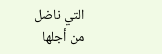التي ناضل من أجلها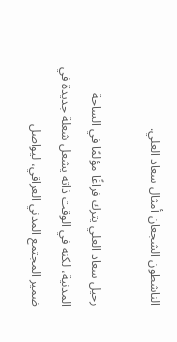الناشطون الشجعان أمثال سعاد العلي.

رحيل سعاد العلي يترك فراغًا مؤلمًا في الساحة المدنية، لكنه في الوقت ذاته يشعل شعلة جديدة في ضمير المجتمع المدني العراقي، ليواصل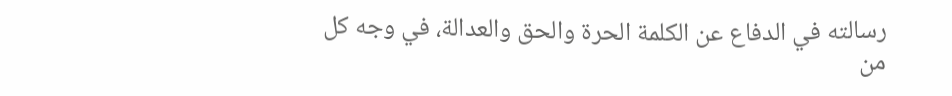رسالته في الدفاع عن الكلمة الحرة والحق والعدالة، في وجه كل من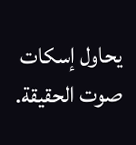يحاول إسكات صوت الحقيقة.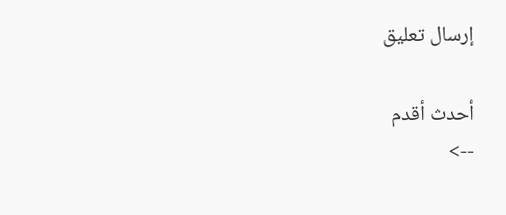إرسال تعليق

أحدث أقدم
-->